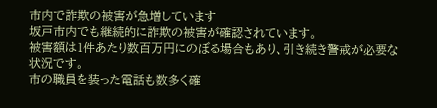市内で詐欺の被害が急増しています
坂戸市内でも継続的に詐欺の被害が確認されています。
被害額は1件あたり数百万円にのぼる場合もあり、引き続き警戒が必要な状況です。
市の職員を装った電話も数多く確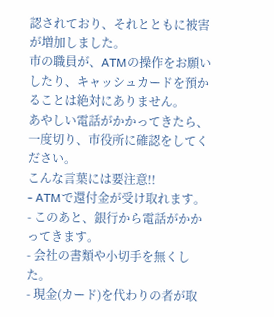認されており、それとともに被害が増加しました。
市の職員が、ATMの操作をお願いしたり、キャッシュカードを預かることは絶対にありません。
あやしい電話がかかってきたら、一度切り、市役所に確認をしてください。
こんな言葉には要注意!!
- ATMで還付金が受け取れます。
- このあと、銀行から電話がかかってきます。
- 会社の書類や小切手を無くした。
- 現金(カード)を代わりの者が取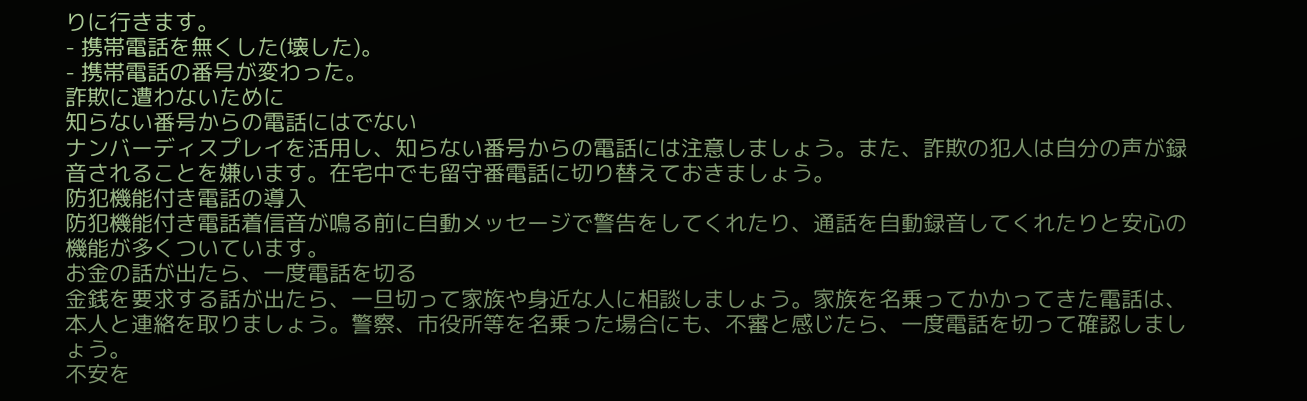りに行きます。
- 携帯電話を無くした(壊した)。
- 携帯電話の番号が変わった。
詐欺に遭わないために
知らない番号からの電話にはでない
ナンバーディスプレイを活用し、知らない番号からの電話には注意しましょう。また、詐欺の犯人は自分の声が録音されることを嫌います。在宅中でも留守番電話に切り替えておきましょう。
防犯機能付き電話の導入
防犯機能付き電話着信音が鳴る前に自動メッセージで警告をしてくれたり、通話を自動録音してくれたりと安心の機能が多くついています。
お金の話が出たら、一度電話を切る
金銭を要求する話が出たら、一旦切って家族や身近な人に相談しましょう。家族を名乗ってかかってきた電話は、本人と連絡を取りましょう。警察、市役所等を名乗った場合にも、不審と感じたら、一度電話を切って確認しましょう。
不安を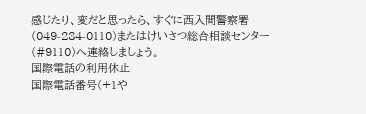感じたり、変だと思ったら、すぐに西入間警察署(049-284-0110)またはけいさつ総合相談センター(#9110)へ連絡しましょう。
国際電話の利用休止
国際電話番号(+1や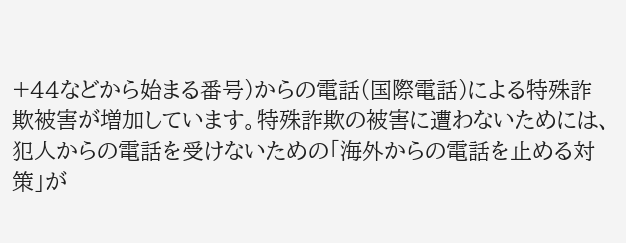+44などから始まる番号)からの電話(国際電話)による特殊詐欺被害が増加しています。特殊詐欺の被害に遭わないためには、犯人からの電話を受けないための「海外からの電話を止める対策」が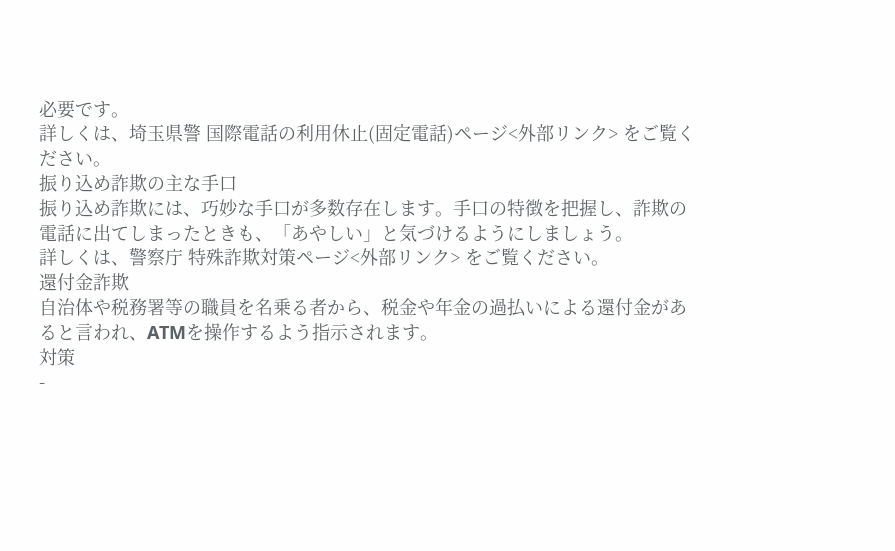必要です。
詳しくは、埼玉県警 国際電話の利用休止(固定電話)ページ<外部リンク> をご覧ください。
振り込め詐欺の主な手口
振り込め詐欺には、巧妙な手口が多数存在します。手口の特徴を把握し、詐欺の電話に出てしまったときも、「あやしい」と気づけるようにしましょう。
詳しくは、警察庁 特殊詐欺対策ページ<外部リンク> をご覧ください。
還付金詐欺
自治体や税務署等の職員を名乗る者から、税金や年金の過払いによる還付金があると言われ、ATMを操作するよう指示されます。
対策
-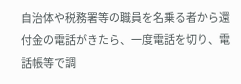自治体や税務署等の職員を名乗る者から還付金の電話がきたら、一度電話を切り、電話帳等で調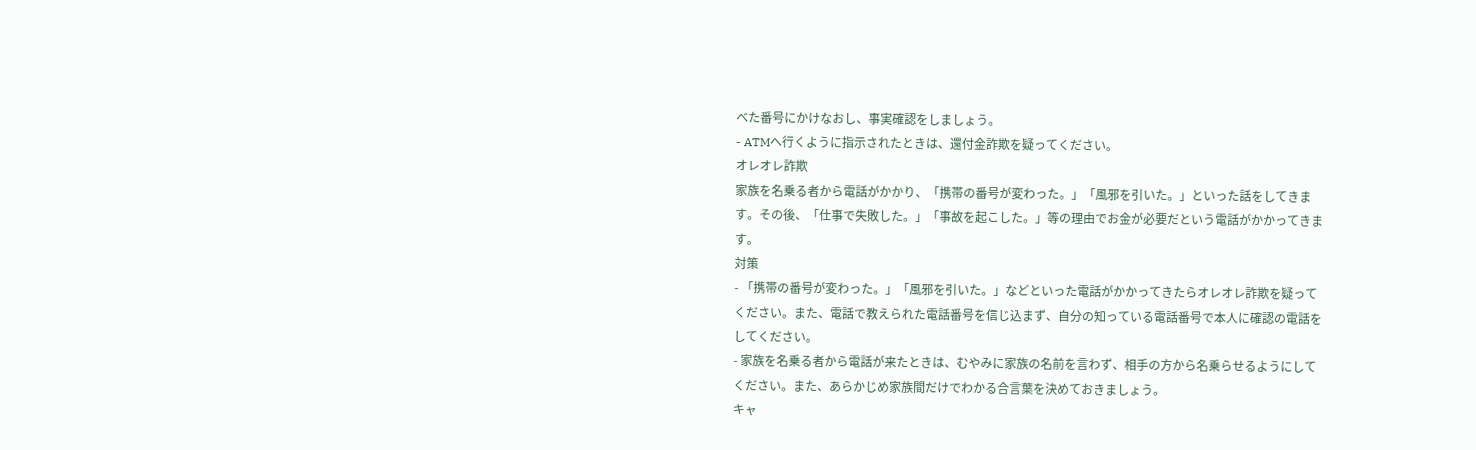べた番号にかけなおし、事実確認をしましょう。
- ATMへ行くように指示されたときは、還付金詐欺を疑ってください。
オレオレ詐欺
家族を名乗る者から電話がかかり、「携帯の番号が変わった。」「風邪を引いた。」といった話をしてきます。その後、「仕事で失敗した。」「事故を起こした。」等の理由でお金が必要だという電話がかかってきます。
対策
- 「携帯の番号が変わった。」「風邪を引いた。」などといった電話がかかってきたらオレオレ詐欺を疑ってください。また、電話で教えられた電話番号を信じ込まず、自分の知っている電話番号で本人に確認の電話をしてください。
- 家族を名乗る者から電話が来たときは、むやみに家族の名前を言わず、相手の方から名乗らせるようにしてください。また、あらかじめ家族間だけでわかる合言葉を決めておきましょう。
キャ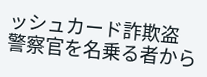ッシュカード詐欺盗
警察官を名乗る者から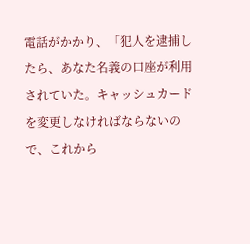電話がかかり、「犯人を逮捕したら、あなた名義の口座が利用されていた。キャッシュカードを変更しなければならないので、これから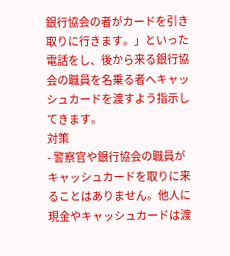銀行協会の者がカードを引き取りに行きます。」といった電話をし、後から来る銀行協会の職員を名乗る者へキャッシュカードを渡すよう指示してきます。
対策
- 警察官や銀行協会の職員がキャッシュカードを取りに来ることはありません。他人に現金やキャッシュカードは渡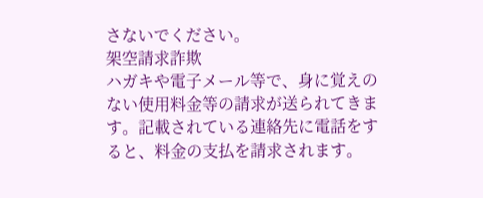さないでください。
架空請求詐欺
ハガキや電子メール等で、身に覚えのない使用料金等の請求が送られてきます。記載されている連絡先に電話をすると、料金の支払を請求されます。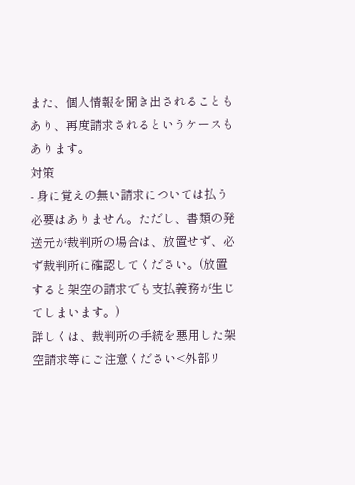また、個人情報を聞き出されることもあり、再度請求されるというケースもあります。
対策
- 身に覚えの無い請求については払う必要はありません。ただし、書類の発送元が裁判所の場合は、放置せず、必ず裁判所に確認してください。(放置すると架空の請求でも支払義務が生じてしまいます。)
詳しくは、裁判所の手続を悪用した架空請求等にご注意ください<外部リ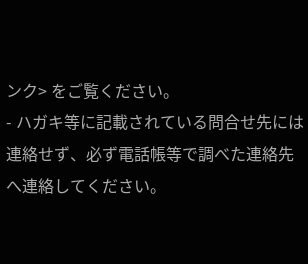ンク> をご覧ください。
- ハガキ等に記載されている問合せ先には連絡せず、必ず電話帳等で調べた連絡先へ連絡してください。